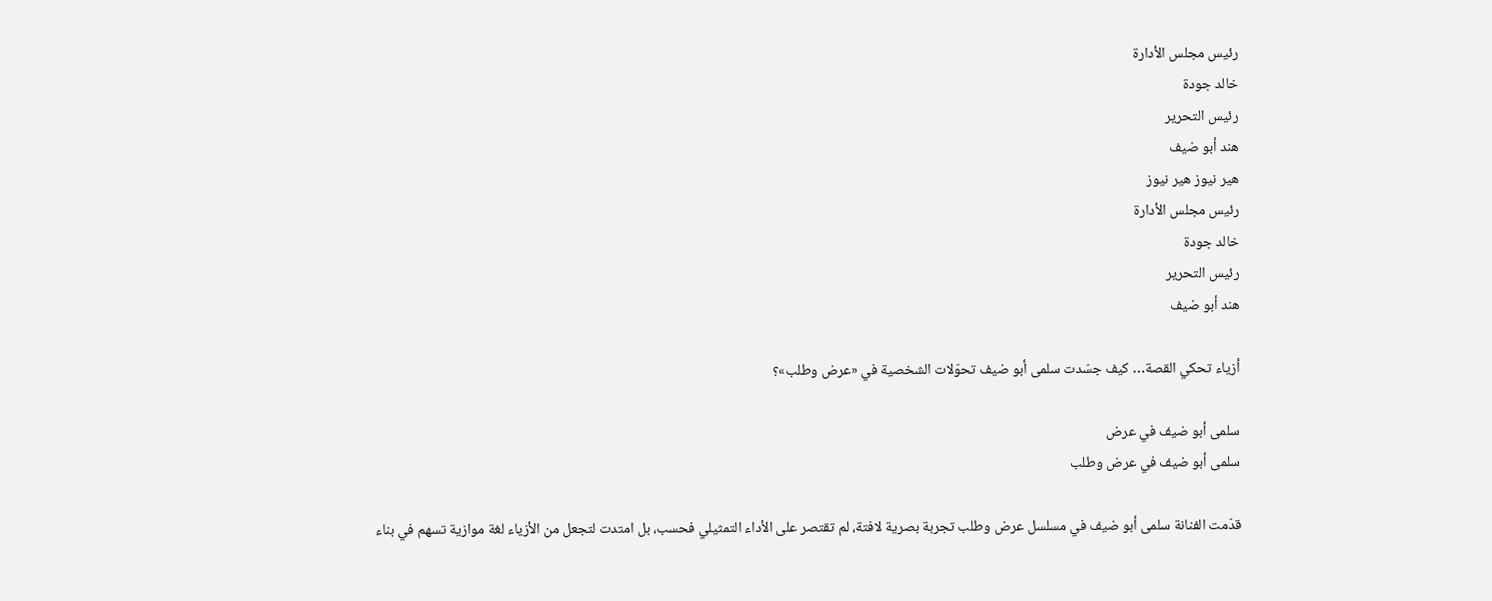رئيس مجلس الأدارة
خالد جودة
رئيس التحرير
هند أبو ضيف
هير نيوز هير نيوز
رئيس مجلس الأدارة
خالد جودة
رئيس التحرير
هند أبو ضيف

أزياء تحكي القصة… كيف جسّدت سلمى أبو ضيف تحوّلات الشخصية في «عرض وطلب»؟

سلمى أبو ضيف في عرض
سلمى أبو ضيف في عرض وطلب

قدّمت الفنانة سلمى أبو ضيف في مسلسل عرض وطلب تجربة بصرية لافتة، لم تقتصر على الأداء التمثيلي فحسب، بل امتدت لتجعل من الأزياء لغة موازية تسهم في بناء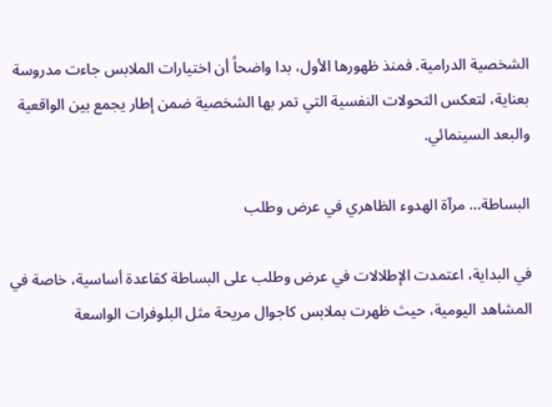الشخصية الدرامية. فمنذ ظهورها الأول، بدا واضحاً أن اختيارات الملابس جاءت مدروسة بعناية، لتعكس التحولات النفسية التي تمر بها الشخصية ضمن إطار يجمع بين الواقعية والبعد السينمائي.

البساطة… مرآة الهدوء الظاهري في عرض وطلب

في البداية، اعتمدت الإطلالات في عرض وطلب على البساطة كقاعدة أساسية، خاصة في المشاهد اليومية، حيث ظهرت بملابس كاجوال مريحة مثل البلوفرات الواسعة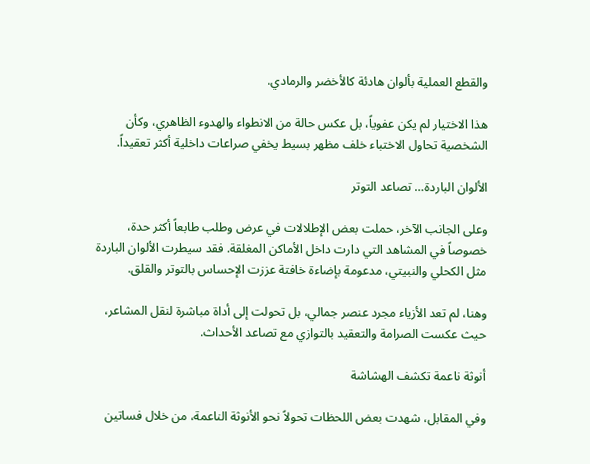والقطع العملية بألوان هادئة كالأخضر والرمادي.

هذا الاختيار لم يكن عفوياً، بل عكس حالة من الانطواء والهدوء الظاهري، وكأن الشخصية تحاول الاختباء خلف مظهر بسيط يخفي صراعات داخلية أكثر تعقيداً.

الألوان الباردة… تصاعد التوتر

وعلى الجانب الآخر، حملت بعض الإطلالات في عرض وطلب طابعاً أكثر حدة، خصوصاً في المشاهد التي دارت داخل الأماكن المغلقة. فقد سيطرت الألوان الباردة مثل الكحلي والنبيتي، مدعومة بإضاءة خافتة عززت الإحساس بالتوتر والقلق.

وهنا، لم تعد الأزياء مجرد عنصر جمالي، بل تحولت إلى أداة مباشرة لنقل المشاعر، حيث عكست الصرامة والتعقيد بالتوازي مع تصاعد الأحداث.

أنوثة ناعمة تكشف الهشاشة

وفي المقابل، شهدت بعض اللحظات تحولاً نحو الأنوثة الناعمة، من خلال فساتين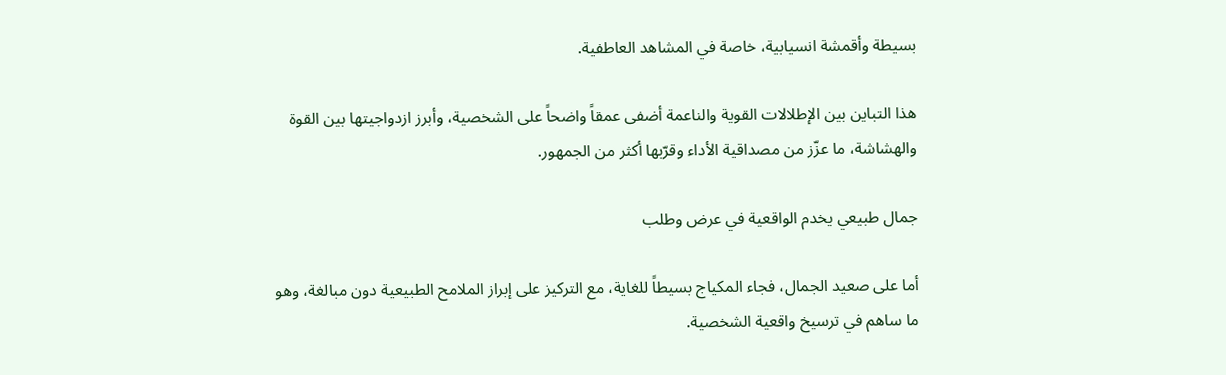بسيطة وأقمشة انسيابية، خاصة في المشاهد العاطفية.

هذا التباين بين الإطلالات القوية والناعمة أضفى عمقاً واضحاً على الشخصية، وأبرز ازدواجيتها بين القوة والهشاشة، ما عزّز من مصداقية الأداء وقرّبها أكثر من الجمهور.

جمال طبيعي يخدم الواقعية في عرض وطلب

أما على صعيد الجمال، فجاء المكياج بسيطاً للغاية، مع التركيز على إبراز الملامح الطبيعية دون مبالغة، وهو ما ساهم في ترسيخ واقعية الشخصية.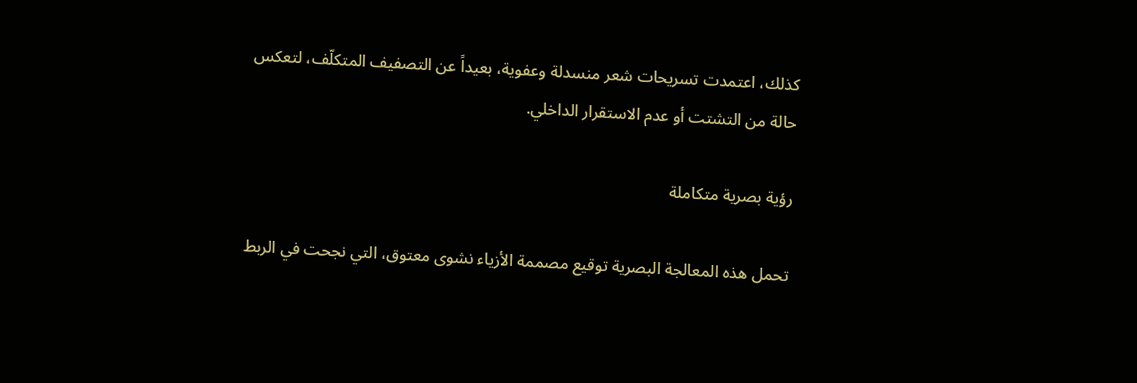كذلك، اعتمدت تسريحات شعر منسدلة وعفوية، بعيداً عن التصفيف المتكلّف، لتعكس حالة من التشتت أو عدم الاستقرار الداخلي.

رؤية بصرية متكاملة

تحمل هذه المعالجة البصرية توقيع مصممة الأزياء نشوى معتوق، التي نجحت في الربط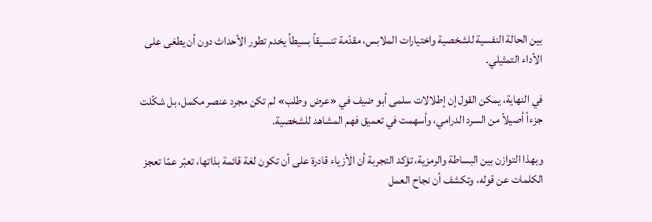بين الحالة النفسية للشخصية واختيارات الملابس، مقدّمة تنسيقاً بسيطاً يخدم تطور الأحداث دون أن يطغى على الأداء التمثيلي.

في النهاية، يمكن القول إن إطلالات سلمى أبو ضيف في «عرض وطلب» لم تكن مجرد عنصر مكمل، بل شكّلت جزءاً أصيلاً من السرد الدرامي، وأسهمت في تعميق فهم المشاهد للشخصية.

وبهذا التوازن بين البساطة والرمزية، تؤكد التجربة أن الأزياء قادرة على أن تكون لغة قائمة بذاتها، تعبّر عمّا تعجز الكلمات عن قوله، وتكشف أن نجاح العمل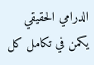الدرامي الحقيقي يكمن في تكامل كل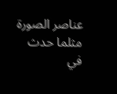عناصر الصورة مثلما حدث في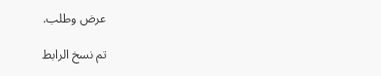عرض وطلب.

تم نسخ الرابط